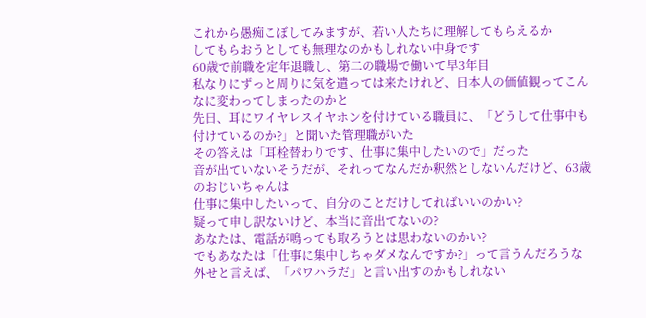これから愚痴こぼしてみますが、若い人たちに理解してもらえるか
してもらおうとしても無理なのかもしれない中身です
60歳で前職を定年退職し、第二の職場で働いて早3年目
私なりにずっと周りに気を遣っては来たけれど、日本人の価値観ってこんなに変わってしまったのかと
先日、耳にワイヤレスイヤホンを付けている職員に、「どうして仕事中も付けているのか?」と聞いた管理職がいた
その答えは「耳栓替わりです、仕事に集中したいので」だった
音が出ていないそうだが、それってなんだか釈然としないんだけど、63歳のおじいちゃんは
仕事に集中したいって、自分のことだけしてればいいのかい?
疑って申し訳ないけど、本当に音出てないの?
あなたは、電話が鳴っても取ろうとは思わないのかい?
でもあなたは「仕事に集中しちゃダメなんですか?」って言うんだろうな
外せと言えば、「パワハラだ」と言い出すのかもしれない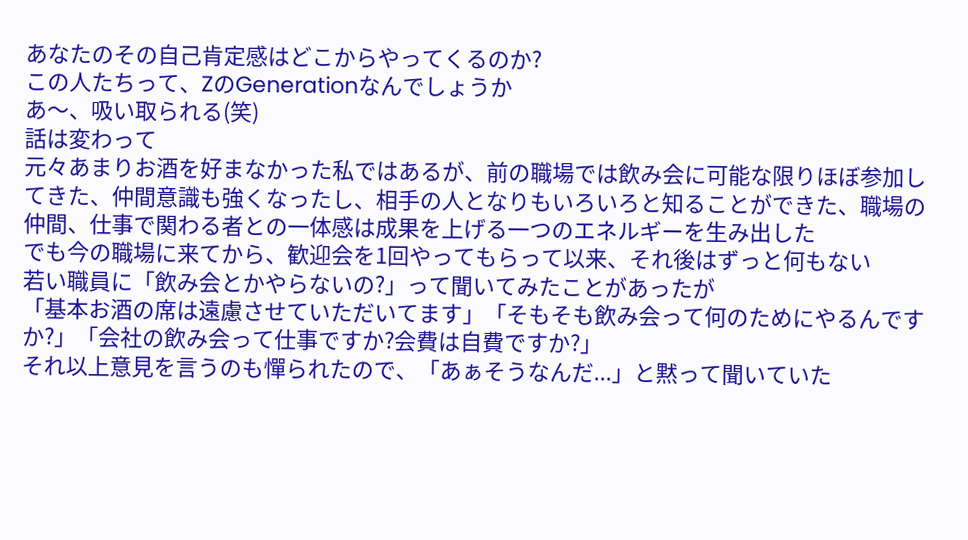あなたのその自己肯定感はどこからやってくるのか?
この人たちって、ZのGenerationなんでしょうか
あ〜、吸い取られる(笑)
話は変わって
元々あまりお酒を好まなかった私ではあるが、前の職場では飲み会に可能な限りほぼ参加してきた、仲間意識も強くなったし、相手の人となりもいろいろと知ることができた、職場の仲間、仕事で関わる者との一体感は成果を上げる一つのエネルギーを生み出した
でも今の職場に来てから、歓迎会を1回やってもらって以来、それ後はずっと何もない
若い職員に「飲み会とかやらないの?」って聞いてみたことがあったが
「基本お酒の席は遠慮させていただいてます」「そもそも飲み会って何のためにやるんですか?」「会社の飲み会って仕事ですか?会費は自費ですか?」
それ以上意見を言うのも憚られたので、「あぁそうなんだ...」と黙って聞いていた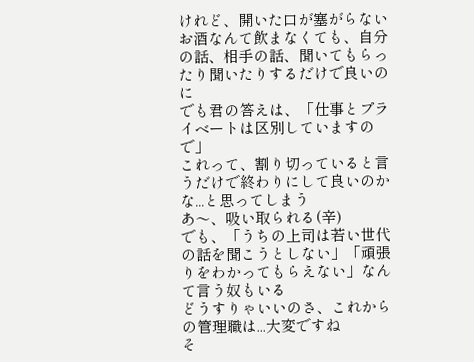けれど、開いた口が塞がらない
お酒なんて飲まなくても、自分の話、相手の話、聞いてもらったり聞いたりするだけで良いのに
でも君の答えは、「仕事とプライベートは区別していますので」
これって、割り切っていると言うだけで終わりにして良いのかな...と思ってしまう
あ〜、吸い取られる(辛)
でも、「うちの上司は若い世代の話を聞こうとしない」「頑張りをわかってもらえない」なんて言う奴もいる
どうすりゃいいのさ、これからの管理職は...大変ですね
そ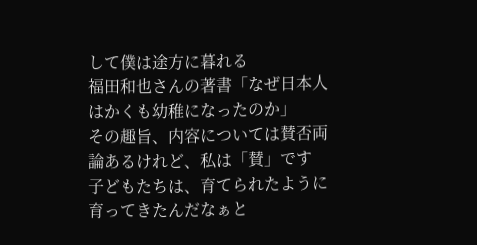して僕は途方に暮れる
福田和也さんの著書「なぜ日本人はかくも幼稚になったのか」
その趣旨、内容については賛否両論あるけれど、私は「賛」です
子どもたちは、育てられたように育ってきたんだなぁと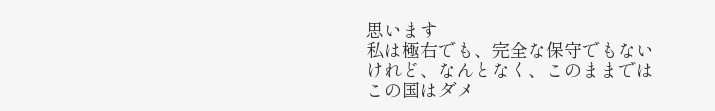思います
私は極右でも、完全な保守でもないけれど、なんとなく、このままではこの国はダメ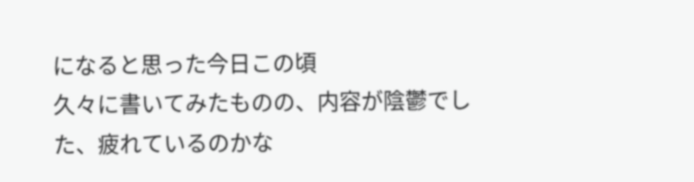になると思った今日この頃
久々に書いてみたものの、内容が陰鬱でした、疲れているのかな